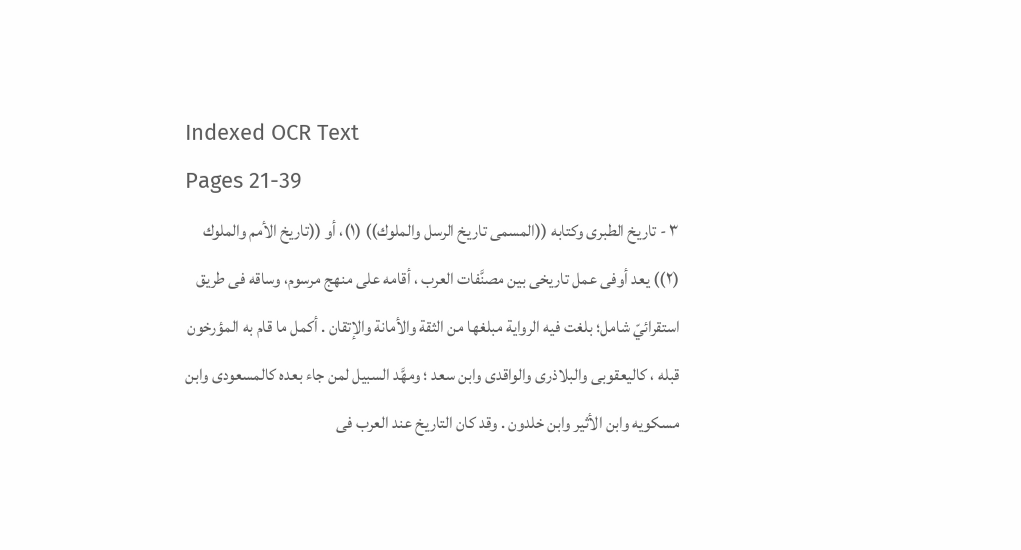Indexed OCR Text
Pages 21-39
٣ - تاريخ الطبرى وكتابه ((المسمى تاريخ الرسل والملوك)) (١)، أو ((تاريخ الأمم والملوك (٢)) يعد أوفى عمل تاريخى بين مصنَّفات العرب ، أقامه على منهج مرسوم، وساقه فى طريق استقرائيّ شامل؛ بلغت فيه الرواية مبلغها من الثقة والأمانة والإتقان . أكمل ما قام به المؤرخون قبله ، كاليعقوبى والبلاذرى والواقدى وابن سعد ؛ ومهَّد السبيل لمن جاء بعده كالمسعودى وابن مسكويه وابن الأثير وابن خلدون . وقد كان التاريخ عند العرب فى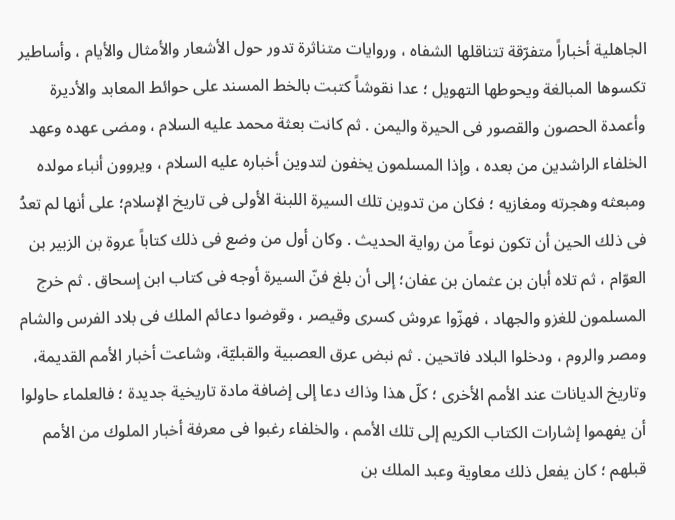الجاهلية أخباراً متفرّقة تتناقلها الشفاه ، وروايات متناثرة تدور حول الأشعار والأمثال والأيام ، وأساطير تكسوها المبالغة ويحوطها التهويل ؛ عدا نقوشاً كتبت بالخط المسند على حوائط المعابد والأديرة وأعمدة الحصون والقصور فى الحيرة واليمن . ثم كانت بعثة محمد عليه السلام ، ومضى عهده وعهد الخلفاء الراشدين من بعده ، وإذا المسلمون يخفون لتدوين أخباره عليه السلام ، ويروون أنباء مولده ومبعثه وهجرته ومغازيه ؛ فكان من تدوين تلك السيرة اللبنة الأولى فى تاريخ الإسلام؛ على أنها لم تعدُ فى ذلك الحين أن تكون نوعاً من رواية الحديث . وكان أول من وضع فى ذلك كتاباً عروة بن الزبير بن العوّام ، ثم تلاه أبان بن عثمان بن عفان؛ إلى أن بلغ فنّ السيرة أوجه فى كتاب ابن إسحاق . ثم خرج المسلمون للغزو والجهاد ، فهزّوا عروش كسرى وقيصر ، وقوضوا دعائم الملك فى بلاد الفرس والشام ومصر والروم ، ودخلوا البلاد فاتحين . ثم نبض عرق العصبية والقبليّة، وشاعت أخبار الأمم القديمة، وتاريخ الديانات عند الأمم الأخرى ؛ كلّ هذا وذاك دعا إلى إضافة مادة تاريخية جديدة ؛ فالعلماء حاولوا أن يفهموا إشارات الكتاب الكريم إلى تلك الأمم ، والخلفاء رغبوا فى معرفة أخبار الملوك من الأمم قبلهم ؛ كان يفعل ذلك معاوية وعبد الملك بن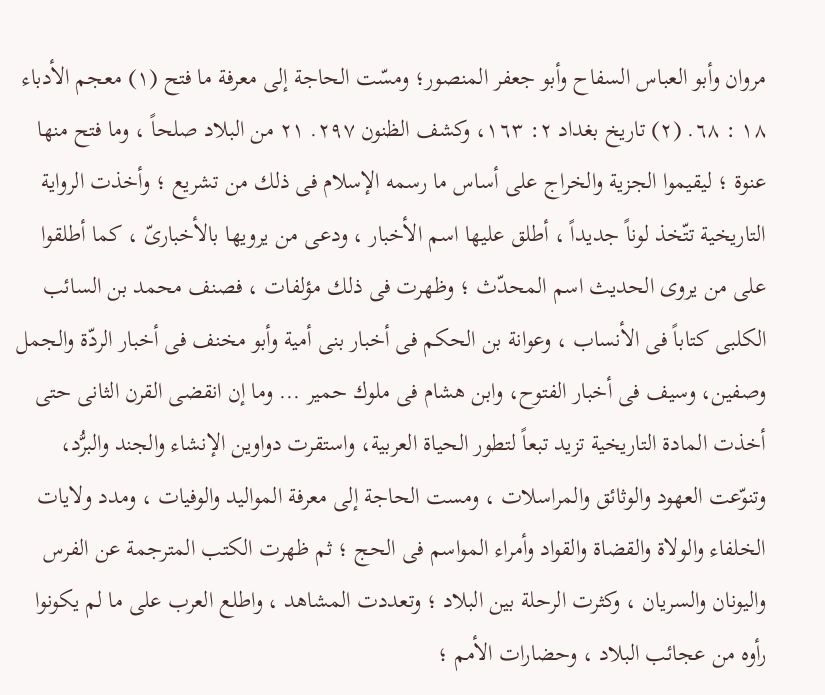مروان وأبو العباس السفاح وأبو جعفر المنصور؛ ومسّت الحاجة إلى معرفة ما فتح (١) معجم الأدباء ١٨ : ٦٨. (٢) تاريخ بغداد ٢: ١٦٣، وكشف الظنون ٢٩٧. ٢١ من البلاد صلحاً ، وما فتح منها عنوة ؛ ليقيموا الجزية والخراج على أساس ما رسمه الإسلام فى ذلك من تشريع ؛ وأخذت الرواية التاريخية تتّخذ لوناً جديداً ، أطلق عليها اسم الأخبار ، ودعى من يرويها بالأخبارىّ ، كما أطلقوا على من يروى الحديث اسم المحدّث ؛ وظهرت فى ذلك مؤلفات ، فصنف محمد بن السائب الكلبى كتاباً فى الأنساب ، وعوانة بن الحكم فى أخبار بنى أمية وأبو مخنف فى أخبار الردّة والجمل وصفين، وسيف فى أخبار الفتوح، وابن هشام فى ملوك حمير ... وما إن انقضى القرن الثانى حتى أخذت المادة التاريخية تزيد تبعاً لتطور الحياة العربية، واستقرت دواوين الإنشاء والجند والبرُّد، وتنوّعت العهود والوثائق والمراسلات ، ومست الحاجة إلى معرفة المواليد والوفيات ، ومدد ولايات الخلفاء والولاة والقضاة والقواد وأمراء المواسم فى الحج ؛ ثم ظهرت الكتب المترجمة عن الفرس واليونان والسريان ، وكثرت الرحلة بين البلاد ؛ وتعددت المشاهد ، واطلع العرب على ما لم يكونوا رأوه من عجائب البلاد ، وحضارات الأمم ؛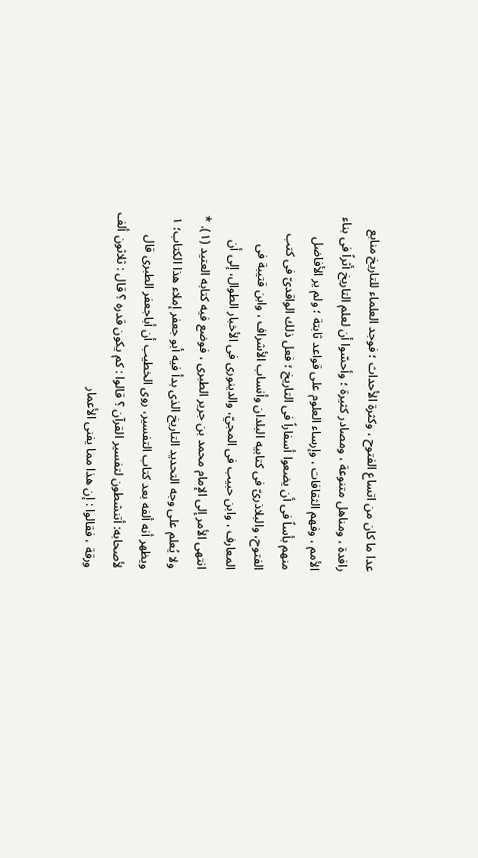عدا ما كان من اتساع الفتوح ، وكثرة الأحداث ؛ فوجد العلماء للتاريخ منابع رافدة ، ومناهل متنوعة ، ومصادر كثيرة ؛ وأحسّوا أن لعلم التاريخ أثراً فى بناء الأمم ، وفهم الثقافات ، وإرساء العلوم على قواعد ثابتة ؛ ولم ير الأفاضل منهم بأساً فى أن يضعوا أسفاراً فى التاريخ ؛ فعل ذلك الواقدىّ فى كتب الفتوح، والبلاذرىّ فى كتابيه البلدان وأنساب الأشراف ، وابن قتيبة فى المعارف ، وابن حبيب فى المجيّ، والدينورى فى الأخبار الطوال، إلى أن انتهى الأمر إلى الإمام محمد بن جرير الطبرى ، فوضع فيه كتابه العتيد (١). * ولا يُعلم على وجه التحديد التاريخ الذى بدأ فيه أبو جعفر إملاء هذا الكتاب؛ ١ ويظهر أنه ألفه بعد كتاب التفسير، روى الخطيب أن أباجعفر الطبرى قال لأصحابه: أتنشطون لتفسير القرآن ؟ قالوا : كم يكون قدره ؟ قال : ثلاثون ألف ورقة ، فقالوا : إن هذا مما يفنى الأعمار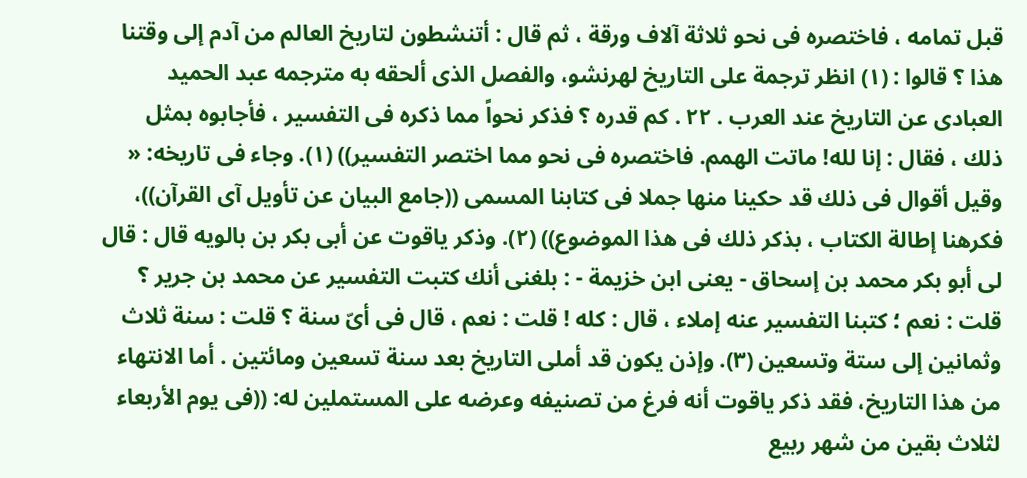قبل تمامه ، فاختصره فى نحو ثلاثة آلاف ورقة ، ثم قال : أتنشطون لتاريخ العالم من آدم إلى وقتنا هذا ؟ قالوا : (١) انظر ترجمة على التاريخ لهرنشو، والفصل الذى ألحقه به مترجمه عبد الحميد العبادى عن التاريخ عند العرب . ٢٢ . كم قدره ؟ فذكر نحواً مما ذكره فى التفسير ، فأجابوه بمثل ذلك ، فقال : إنا لله! ماتت الهمم. فاختصره فى نحو مما اختصر التفسير)) (١). وجاء فى تاريخه: « وقیل أقوال فى ذلك قد حکینا منها جملا فى كتابنا المسمى ((جامع البيان عن تأويل آى القرآن))، فكرهنا إطالة الكتاب ، بذكر ذلك فى هذا الموضوع)) (٢). وذكر ياقوت عن أبى بكر بن بالويه قال : قال لى أبو بكر محمد بن إسحاق - يعنى ابن خزيمة - : بلغنى أنك كتبت التفسير عن محمد بن جرير ؟ قلت : نعم ؛ كتبنا التفسير عنه إملاء ، قال : كله ! قلت : نعم ، قال فى أىّ سنة ؟ قلت : سنة ثلاث وثمانين إلى ستة وتسعين (٣). وإذن يكون قد أملى التاريخ بعد سنة تسعين ومائتين . أما الانتهاء من هذا التاريخ، فقد ذكر ياقوت أنه فرغ من تصنيفه وعرضه على المستملين له: ((فى يوم الأربعاء لثلاث بقين من شهر ربيع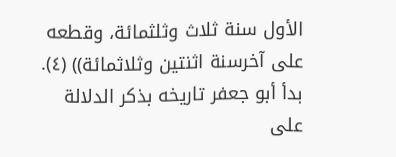الأول سنة ثلاث وثلثمائة، وقطعه على آخرسنة اثنتين وثلاثمائة)) (٤). بدأ أبو جعفر تاريخه بذكر الدلالة على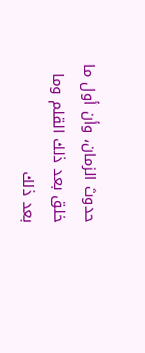حدوث الزمان، وأن أول ما خلق بعد ذلك القلم وما بعد ذلك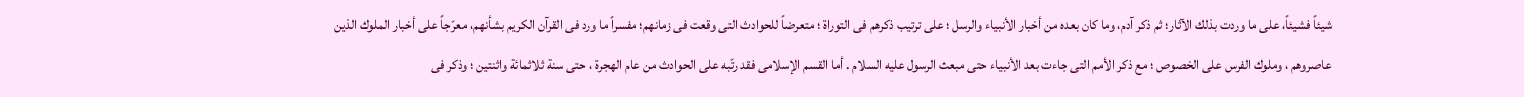شيئاً فشيئاً، على ما وردت بذلك الآثار؛ ثم ذكر آدم، وما كان بعده من أخبار الأنبياء والرسل ؛ على ترتيب ذكرهم فى التوراة ؛ متعرضاً للحوادث التى وقعت فى زمانهم؛ مفسراً ما ورد فى القرآن الكريم بشأنهم، معرّجاً على أخبار الملوك الذين عاصروهم ، وملوك الفرس على الخصوص ؛ مع ذكر الأمم التى جاءت بعد الأنبياء حتى مبعث الرسول عليه السلام . أما القسم الإسلامى فقد رتّبه على الحوادث من عام الهجرة ، حتى سنة ثلاثمائة واثنتين ؛ وذكر فى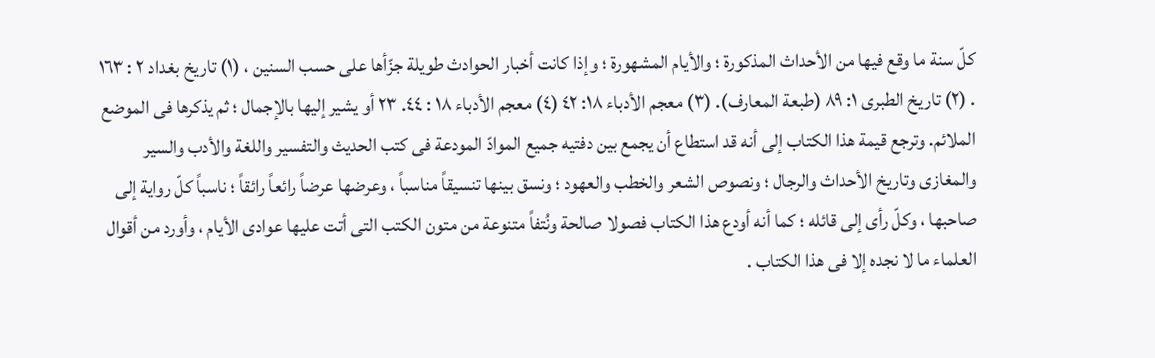كلّ سنة ما وقع فيها من الأحداث المذكورة ؛ والأيام المشهورة ؛ وإذا كانت أخبار الحوادث طويلة جزّأها على حسب السنين ، (١) تاريخ بغداد ٢ : ١٦٣ . (٢) تاريخ الطبرى ١: ٨٩ (طبعة المعارف). (٣) معجم الأدباء ١٨: ٤٢ (٤) معجم الأدباء ١٨ : ٤٤. ٢٣ أو يشير إليها بالإجمال ؛ ثم يذكرها فى الموضع الملائم. وترجع قيمة هذا الكتاب إلى أنه قد استطاع أن يجمع بين دفتيه جميع الموادّ المودعة فى كتب الحديث والتفسير واللغة والأدب والسير والمغازى وتاريخ الأحداث والرجال ؛ ونصوص الشعر والخطب والعهود ؛ ونسق بينها تنسيقاً مناسباً ، وعرضها عرضاً رائعاً رائقاً ؛ ناسباً كلّ رواية إلى صاحبها ، وكلّ رأى إلى قائله ؛ كما أنه أودع هذا الكتاب فصولا صالحة ونُتفاً متنوعة من متون الكتب التى أتت عليها عوادى الأيام ، وأورد من أقوال العلماء ما لا نجده إلا فى هذا الكتاب .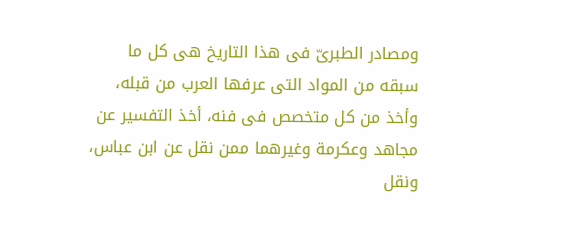ومصادر الطبرىّ فى هذا التاريخ هى كل ما سبقه من المواد التى عرفها العرب من قبله، وأخذ من كل متخصص فى فنه، أخذ التفسير عن مجاهد وعكرمة وغيرهما ممن نقل عن ابن عباس، ونقل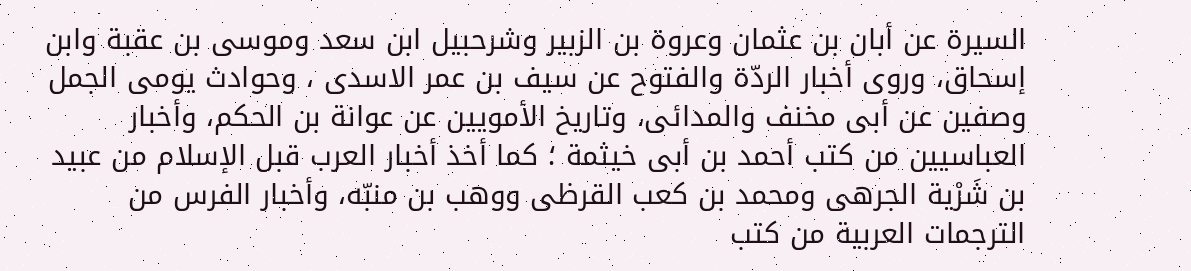السيرة عن أبان بن عثمان وعروة بن الزبير وشرحبيل ابن سعد وموسى بن عقبة وابن إسحاق، وروى أخبار الردّة والفتوح عن سيف بن عمر الاسدى ، وحوادث يومى الجمل وصفين عن أبى مخنف والمدائى، وتاريخ الأمويين عن عوانة بن الحكم، وأخبار العباسيين من كتب أحمد بن أبى خيثمة ؛ كما أخذ أخبار العرب قبل الإسلام من عبيد بن شَرْية الجرهى ومحمد بن كعب القرظى ووهب بن منبّه، وأخبار الفرس من الترجمات العربية من كتب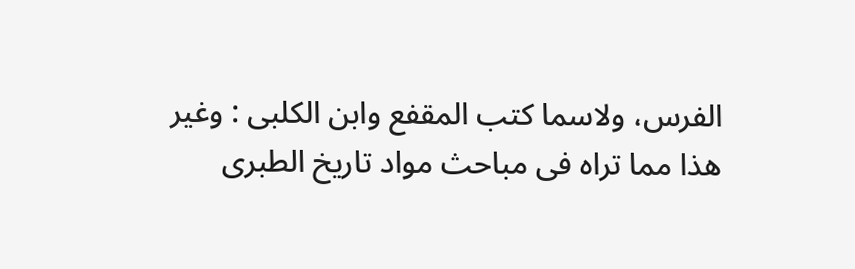الفرس، ولاسما كتب المقفع وابن الكلبى : وغير هذا مما تراه فى مباحث مواد تاريخ الطبرى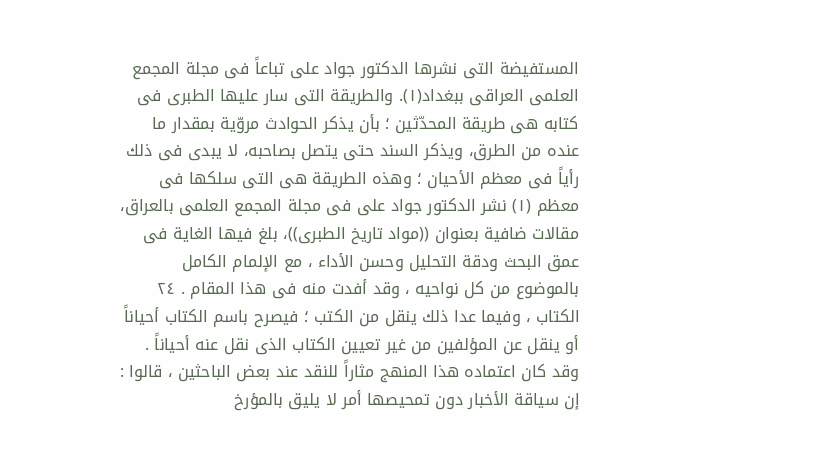المستفيضة التى نشرها الدكتور جواد على تباعاً فى مجلة المجمع العلمى العراقى ببغداد(١). والطريقة التى سار عليها الطبرى فى كتابه هى طريقة المحدّثين ؛ بأن يذكر الحوادث مروّية بمقدار ما عنده من الطرق، ويذكر السند حتى يتصل بصاحبه، لا يبدى فى ذلك رأياً فى معظم الأحيان ؛ وهذه الطريقة هى التى سلكها فى معظم (١) نشر الدكتور جواد على فى مجلة المجمع العلمى بالعراق، مقالات ضافية بعنوان ((مواد تاريخ الطبرى))، بلغ فيها الغاية فى عمق البحث ودقة التحليل وحسن الأداء ، مع الإلمام الكامل بالموضوع من كل نواحيه ، وقد أفدت منه فى هذا المقام . ٢٤ الكتاب ، وفيما عدا ذلك ينقل من الكتب ؛ فيصرح باسم الكتاب أحياناً أو ينقل عن المؤلفين من غير تعيين الكتاب الذى نقل عنه أحياناً . وقد كان اعتماده هذا المنهج مثاراً للنقد عند بعض الباحثين ، قالوا : إن سياقة الأخبار دون تمحيصها أمر لا يليق بالمؤرخ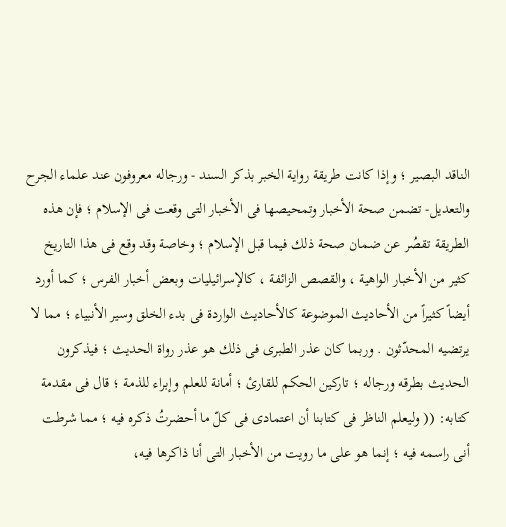الناقد البصير ؛ وإذا كانت طريقة رواية الخبر بذكر السند - ورجاله معروفون عند علماء الجرح والتعديل- تضمن صحة الأخبار وتمحيصها فى الأخبار التى وقعت فى الإسلام ؛ فإن هذه الطريقة تقصُر عن ضمان صحة ذلك فيما قبل الإسلام ؛ وخاصة وقد وقع فى هذا التاريخ كثير من الأخبار الواهية ، والقصص الزائفة ، كالإسرائيليات وبعض أخبار الفرس ؛ كما أورد أيضاً كثيراً من الأحاديث الموضوعة كالأحاديث الواردة فى بدء الخلق وسير الأنبياء ؛ مما لا يرتضيه المحدّثون . وربما كان عذر الطبرى فى ذلك هو عذر رواة الحديث ؛ فيذكرون الحديث بطرقه ورجاله ؛ تاركين الحكم للقارئ ؛ أمانة للعلم وإبراء للذمة ؛ قال فى مقدمة كتابه: (( وليعلم الناظر فى كتابنا أن اعتمادى فى كلّ ما أحضرتُ ذكره فيه ؛ مما شرطت أنى راسمه فيه ؛ إنما هو على ما رويت من الأخبار التى أنا ذاكرها فيه،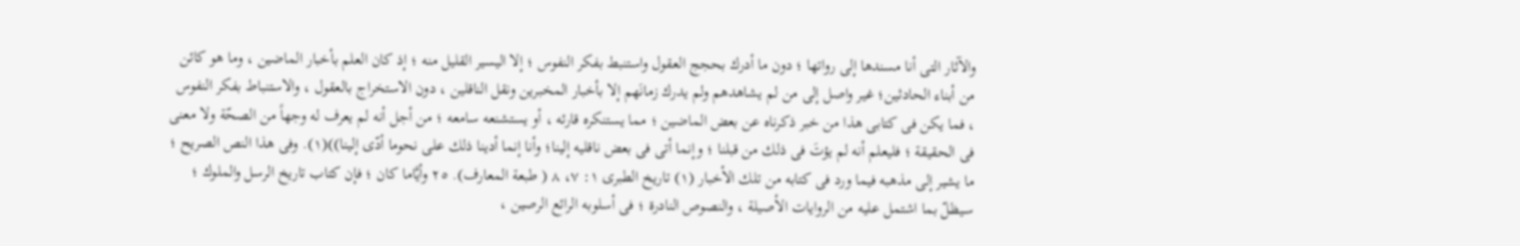والآثار التى أنا مسندها إلى رواتها ؛ دون ما أدرك بحجج العقول واستنبط بفكر النفوس ؛ إلا اليسير القليل منه ؛ إذ كان العلم بأخبار الماضين ، وما هو كائن من أبناء الحادثين؛ غير واصل إلى من لم يشاهدهم ولم يدرك زمانَهم إلا بأخبار المخبرين ونقل الناقلين ، دون الاستخراج بالعقول ، والاستنباط بفكر النفوس ، فما يكن فى كتابى هذا من خبر ذكرناه عن بعض الماضين ؛ مما يستنكره قارئه ، أو يستشنعه سامعه ؛ من أجل أنه لم يعرف له وجهاً من الصحّة ولا معنى فى الحقيقة ؛ فليعلم أنه لم يؤتَ فى ذلك من قبلنا ؛ وإنما أتى فى بعض ناقليه إلينا؛ وأنا إنما أدينا ذلك على نحوما أدّى إلينا))(١). وفى هذا النص الصريح ؛ ما يشير إلى مذهبه فيما ورد فى كتابه من تلك الأخبار (١) تاريخ الطبرى ١: ٧، ٨ ( طبعة المعارف). ٢٥ وأيَّاما كان ؛ فإن كتاب تاريخ الرسل والملوك ؛ سيظلّ بما اشتمل عليه من الروايات الأصيلة ، والنصوص النادرة ؛ فى أسلوبه الرائع الرصين ،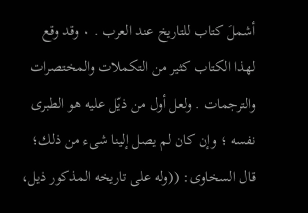أشملَ كتاب للتاريخ عند العرب . ٠ وقد وقع لهذا الكتاب كثير من التكملات والمختصرات والترجمات . ولعل أول من ذيّل عليه هو الطبرى نفسه ؛ وإن كان لم يصل إلينا شىء من ذلك؛ قال السخاوى: ((وله على تاريخه المذكور ذيل،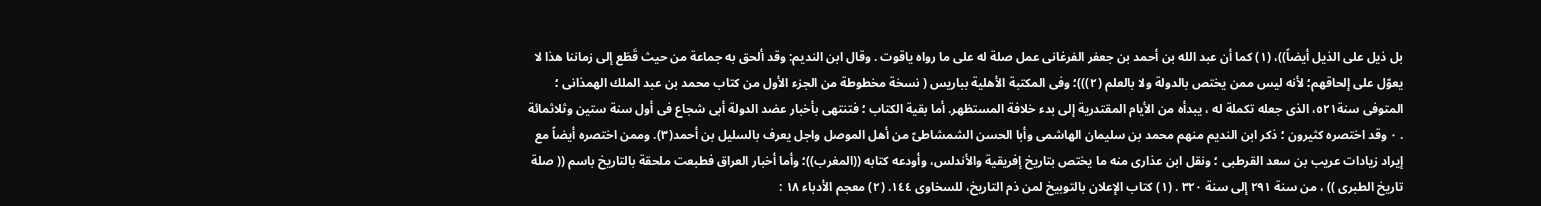بل ذيل على الذيل أيضاً))، (١) كما أن عبد الله بن أحمد بن جعفر الفرغانى عمل صلة له على ما رواه ياقوت . وقال ابن النديم: وقد ألحق به جماعة من حيث قَطَع إلى زماننا هذا لا يعوّل على إلحاقهم؛ لأنه ليس ممن يختص بالدولة ولا بالعلم (٢)))؛ وفى المكتبة الأهلية بباريس ( نسخة مخطوطة من الجزء الأول من كتاب محمد بن عبد الملك الهمذانى ؛ المتوفى سنة٥٢١، الذى جعله تكملة له ، يبدأه من الأيام المقتدرية إلى بدء خلافة المستظهر. أما بقية الكتاب ؛ فتنتهى بأخبار عضد الدولة أبى شجاع فى أول سنة ستين وثلاثمائة . ٠ وقد اختصره كثيرون ؛ ذكر ابن النديم منهم محمد بن سليمان الهاشمى وأبا الحسن الشمشاطىّ من أهل الموصل واجل يعرف بالسليل بن أحمد(٣). وممن اختصره أيضاً مع إيراد زيادات عريب بن سعد القرطبى ؛ ونقل ابن عذارى منه ما يختص بتاريخ إفريقية والأندلس، وأودعه كتابه ((المغرب))؛ وأما أخبار العراق فطبعت ملحقة بالتاريخ باسم (( صلة تاريخ الطبرى )) ، من سنة ٢٩١ إلى سنة ٣٢٠ . (١) كتاب الإعلان بالتوبيخ لمن ذم التاريخ، للسخاوى ١٤٤. (٢) معجم الأدباء ١٨ :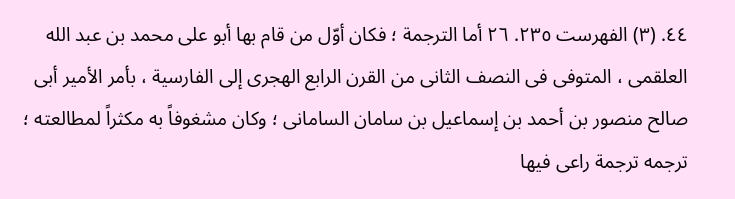٤٤. (٣) الفهرست ٢٣٥. ٢٦ أما الترجمة ؛ فكان أوّل من قام بها أبو على محمد بن عبد الله العلقمى ، المتوفى فى النصف الثانى من القرن الرابع الهجرى إلى الفارسية ، بأمر الأمير أبى صالح منصور بن أحمد بن إسماعيل بن سامان السامانى ؛ وكان مشغوفاً به مكثراً لمطالعته ؛ ترجمه ترجمة راعى فيها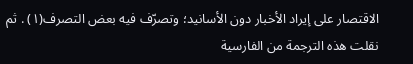الاقتصار على إيراد الأخبار دون الأسانيد؛ وتصرّف فيه بعض التصرف(١) . ثم نقلت هذه الترجمة من الفارسية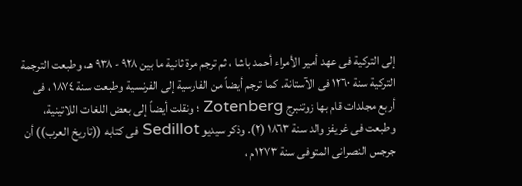إلى التركية فى عهد أمير الأمراء أحمد باشا ، ثم ترجم مرة ثانية ما بين ٩٢٨ - ٩٣٨ هـ، وطبعت الترجمة التركية سنة ١٢٦٠ فى الآستانة. كما ترجم أيضاً من الفارسية إلى الفرنسية وطبعت سنة ١٨٧٤ ، فى أربع مجلدات قام بها زوتنبرج Zotenberg ؛ ونقلت أيضاً إلى بعض اللغات اللاتينية، وطبعت فى غريفز والد سنة ١٨٦٣ (٢). وذكر سيديو Sedillot فى كتابه ((تاريخ العرب)) أن جرجس النصرانى المتوفى سنة ١٢٧٣م ،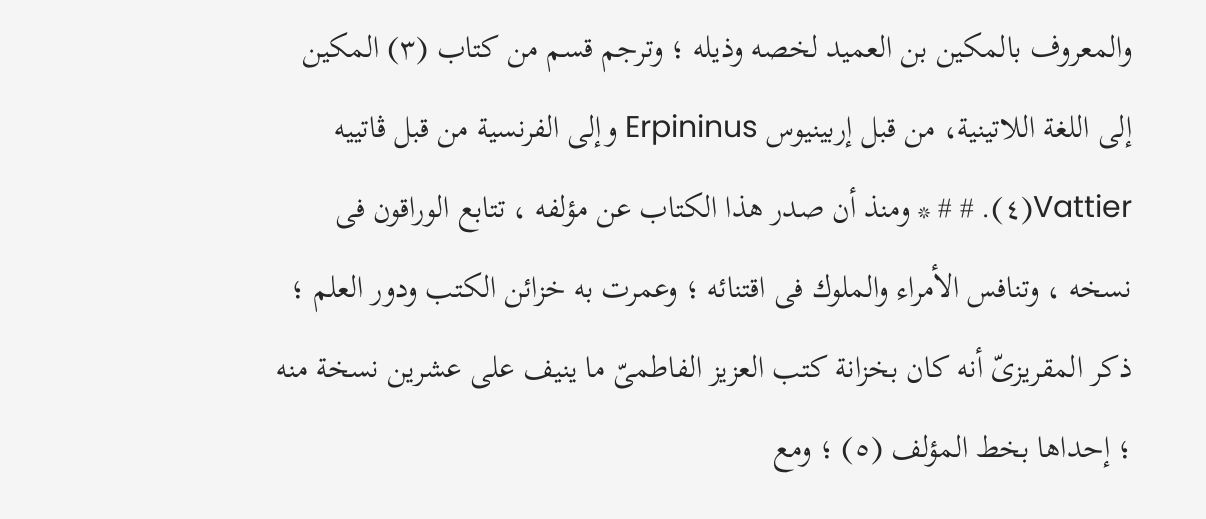والمعروف بالمكين بن العميد لخصه وذيله ؛ وترجم قسم من كتاب (٣) المكين إلى اللغة اللاتينية، من قبل إربينيوس Erpininus وإلى الفرنسية من قبل ڤاتييه Vattier(٤). # # * ومنذ أن صدر هذا الكتاب عن مؤلفه ، تتابع الوراقون فی نسخه ، وتنافس الأمراء والملوك فى اقتنائه ؛ وعمرت به خزائن الكتب ودور العلم ؛ ذكر المقريزىّ أنه كان بخزانة كتب العزيز الفاطمىّ ما ينيف على عشرين نسخة منه ؛ إحداها بخط المؤلف (٥) ؛ ومع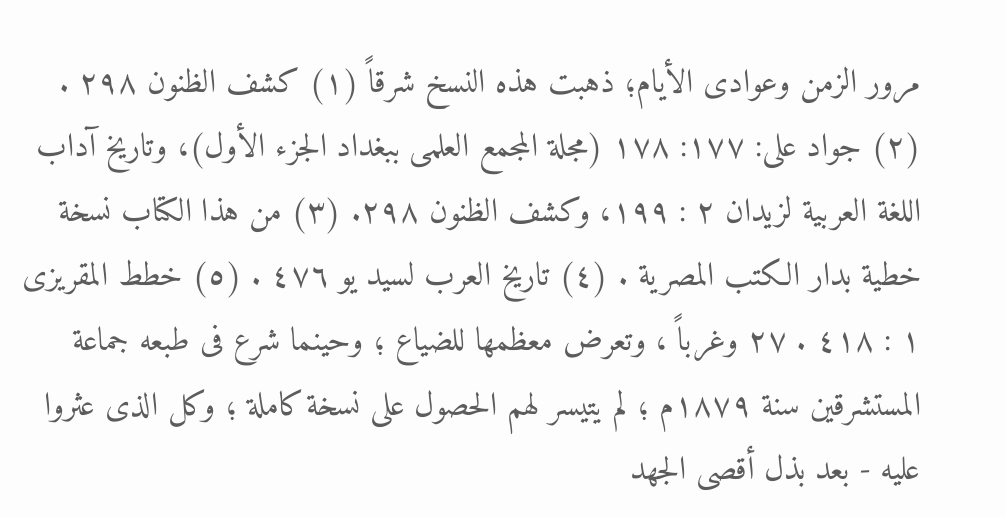مرور الزمن وعوادى الأيام؛ ذهبت هذه النسخ شرقاً (١) كشف الظنون ٢٩٨ . (٢) جواد على: ١٧٧: ١٧٨ (مجلة المجمع العلمى ببغداد الجزء الأول)، وتاريخ آداب اللغة العربية لزيدان ٢ : ١٩٩، وكشف الظنون ٢٩٨. (٣) من هذا الكتاب نسخة خطية بدار الكتب المصرية . (٤) تاريخ العرب لسيد يو ٤٧٦ . (٥) خطط المقريزى ١ : ٤١٨ . ٢٧ وغرباً ، وتعرض معظمها للضياع ؛ وحينما شرع فى طبعه جماعة المستشرقين سنة ١٨٧٩م ؛ لم يتيسر لهم الحصول على نسخة كاملة ؛ وكل الذى عثروا عليه - بعد بذل أقصى الجهد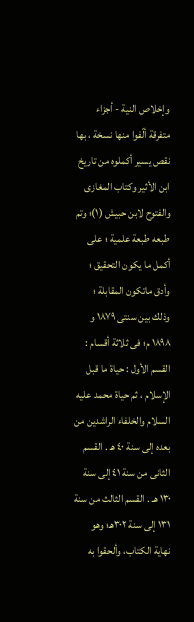وإخلاص النية - أجزاء متفرقة ألّفوا منها نسخة ، بها نقص يسير أكملوه من تاريخ ابن الأثير وكتاب المغازى والفتوح لابن حبيش (١)؛ وتم طبعه طبعة علمية ؛ على أكمل ما يكون التحقيق ؛ وأدق ماتكون المقابلة ؛ وذلك بين سنتى ١٨٧٩ و ١٨٩٨ م؛ فى ثلاثة أقسام : القسم الأول : حياة ما قبل الإسلام ، ثم حياة محمد عليه السلام والخلفاء الراشدين من بعده إلى سنة ٤٠ هـ . القسم الثانى من سنة ٤١ إلى سنة ١٣٠ هـ . القسم الثالث من سنة ١٣١ إلى سنة ٣٠٢هـ؛ وهو نهاية الكتاب، وألحقوا به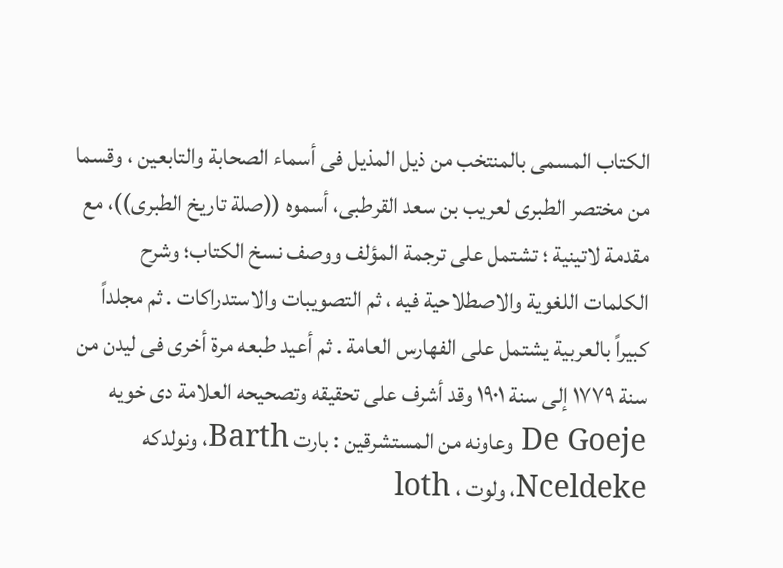الكتاب المسمى بالمنتخب من ذيل المذيل فى أسماء الصحابة والتابعين ، وقسما من مختصر الطبرى لعريب بن سعد القرطبى، أسموه ((صلة تاريخ الطبرى))، مع مقدمة لاتينية ؛ تشتمل على ترجمة المؤلف ووصف نسخ الكتاب؛ وشرح الكلمات اللغوية والاصطلاحية فيه ، ثم التصويبات والاستدراكات . ثم مجلداً كبيراً بالعربية يشتمل على الفهارس العامة . ثم أعيد طبعه مرة أخرى فى ليدن من سنة ١٧٧٩ إلى سنة ١٩٠١ وقد أشرف على تحقيقه وتصحيحه العلامة دى خويه De Goeje وعاونه من المستشرقين : بارت Barth، ونولدكه Nceldeke، ولوت ، loth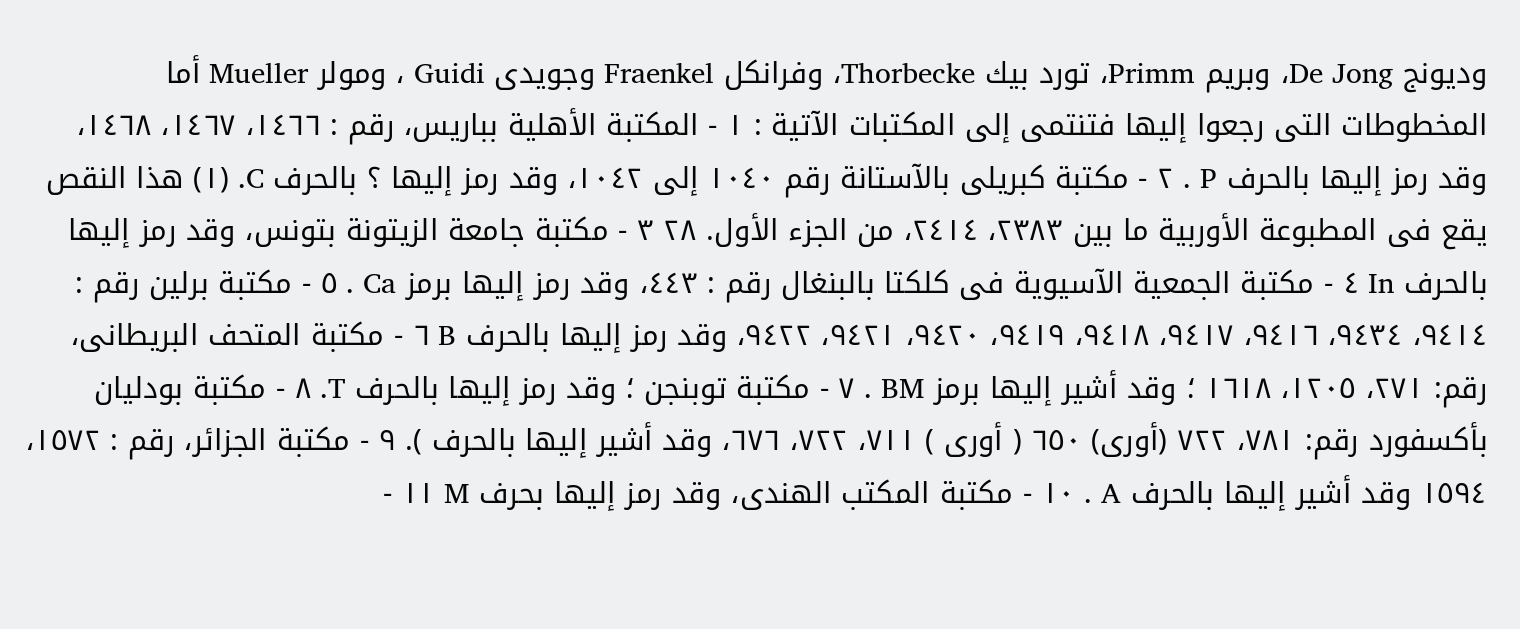وديونج De Jong، وبريم Primm، تورد بيك Thorbecke، وفرانكل Fraenkel وجويدى Guidi ، ومولر Mueller أما المخطوطات التى رجعوا إليها فتنتمى إلى المكتبات الآتية : ١ - المكتبة الأهلية بباريس، رقم : ١٤٦٦، ١٤٦٧، ١٤٦٨، وقد رمز إليها بالحرف P . ٢ - مكتبة كبريلى بالآستانة رقم ١٠٤٠ إلى ١٠٤٢، وقد رمز إليها ؟ بالحرف C. (١) هذا النقص يقع فى المطبوعة الأوربية ما بين ٢٣٨٣، ٢٤١٤، من الجزء الأول. ٢٨ ٣ - مكتبة جامعة الزيتونة بتونس، وقد رمز إليها بالحرف In ٤ - مكتبة الجمعية الآسيوية فى كلكتا بالبنغال رقم : ٤٤٣، وقد رمز إليها برمز Ca . ٥ - مكتبة برلين رقم : ٩٤١٤، ٩٤٣٤، ٩٤١٦، ٩٤١٧، ٩٤١٨، ٩٤١٩، ٩٤٢٠، ٩٤٢١، ٩٤٢٢، وقد رمز إليها بالحرف B ٦ - مكتبة المتحف البريطانى، رقم: ٢٧١، ١٢٠٥، ١٦١٨ ؛ وقد أشير إليها برمز BM . ٧ - مكتبة توبنجن ؛ وقد رمز إليها بالحرف T. ٨ - مكتبة بودليان بأكسفورد رقم: ٧٨١، ٧٢٢ (أورى) ٦٥٠ ( أوری ) ٧١١، ٧٢٢، ٦٧٦، وقد أشير إليها بالحرف ). ٩ - مكتبة الجزائر، رقم : ١٥٧٢، ١٥٩٤ وقد أشير إليها بالحرف A . ١٠ - مكتبة المكتب الهندى، وقد رمز إليها بحرف M ١١ -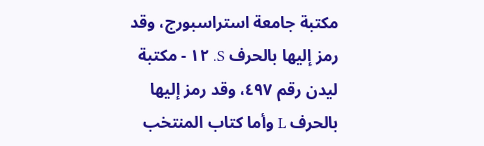مكتبة جامعة استراسبورج، وقد رمز إليها بالحرف S. ١٢ - مكتبة ليدن رقم ٤٩٧، وقد رمز إليها بالحرف L وأما كتاب المنتخب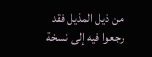من ذيل المذيل فقد رجعوا فيه إلى نسخة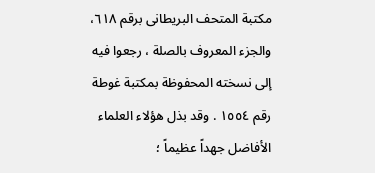مكتبة المتحف البريطانى برقم ٦١٨، والجزء المعروف بالصلة ، رجعوا فيه إلى نسخته المحفوظة بمكتبة غوطة رقم ١٥٥٤ . وقد بذل هؤلاء العلماء الأفاضل جهداً عظيماً ؛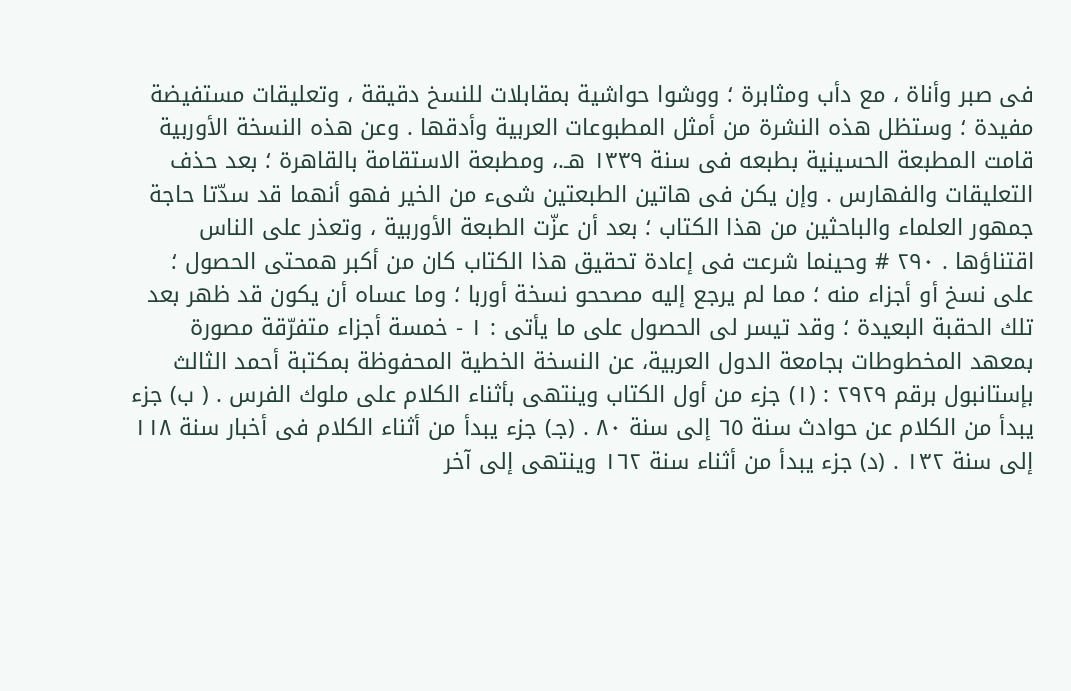فى صبر وأناة ، مع دأب ومثابرة ؛ ووشوا حواشية بمقابلات للنسخ دقيقة ، وتعليقات مستفيضة مفيدة ؛ وستظل هذه النشرة من أمثل المطبوعات العربية وأدقها . وعن هذه النسخة الأوربية قامت المطبعة الحسينية بطبعه فى سنة ١٣٣٩ هـ.، ومطبعة الاستقامة بالقاهرة ؛ بعد حذف التعليقات والفهارس . وإن يكن فى هاتين الطبعتين شىء من الخير فهو أنهما قد سدّتا حاجة جمهور العلماء والباحثين من هذا الكتاب ؛ بعد أن عزّت الطبعة الأوربية ، وتعذر على الناس اقتناؤها . ٢٩٠ # وحينما شرعت فى إعادة تحقيق هذا الكتاب كان من أكبر همحتى الحصول ؛ على نسخ أو أجزاء منه ؛ مما لم يرجع إليه مصححو نسخة أوربا ؛ وما عساه أن يكون قد ظهر بعد تلك الحقبة البعيدة ؛ وقد تيسر لى الحصول على ما يأتى : ١ - خمسة أجزاء متفرّقة مصورة بمعهد المخطوطات بجامعة الدول العربية، عن النسخة الخطية المحفوظة بمكتبة أحمد الثالث بإستانبول برقم ٢٩٢٩ : (١) جزء من أول الكتاب وينتهى بأثناء الكلام على ملوك الفرس . ( ب) جزء يبدأ من الكلام عن حوادث سنة ٦٥ إلى سنة ٨٠ . (جـ) جزء يبدأ من أثناء الكلام فى أخبار سنة ١١٨ إلى سنة ١٣٢ . (د) جزء يبدأ من أثناء سنة ١٦٢ وينتهى إلى آخر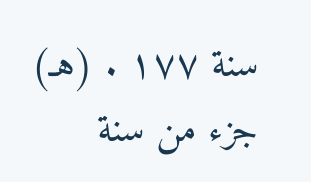سنة ١٧٧ . (هـ) جزء من سنة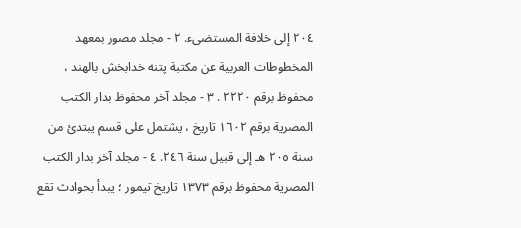٢٠٤ إلى خلافة المستضىء. ٢ - مجلد مصور بمعهد المخطوطات العربية عن مكتبة پتنه خدابخش بالهند ، محفوظ برقم ٢٢٢٠ . ٣ - مجلد آخر محفوظ بدار الكتب المصرية برقم ١٦٠٢ تاريخ ، يشتمل على قسم يبتدئ من سنة ٢٠٥ هـ إلى قبيل سنة ٢٤٦. ٤ - مجلد آخر بدار الكتب المصرية محفوظ برقم ١٣٧٣ تاريخ تيمور ؛ يبدأ بحوادث تقع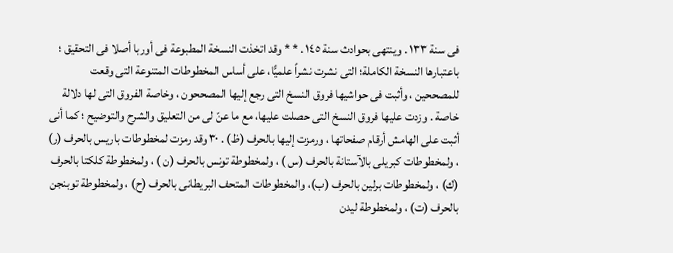فى سنة ١٣٣ . وينتهى بحوادث سنة ١٤٥ . * * وقد اتخذت النسخة المطبوعة فى أوربا أصلا فى التحقيق ؛ باعتبارها النسخة الكاملة؛ التى نشرت نشراً علميًّا، على أساس المخطوطات المتنوعة التى وقعت للمصححين ، وأثبت فى حواشيها فروق النسخ التى رجع إليها المصححون ، وخاصة الفروق التى لها دلالة خاصة . وزدت عليها فروق النسخ التى حصلت عليها، مع ما عنّ لى من التعليق والشرح والتوضيح ؛ كما أنى أثبت على الهامش أرقام صفحاتها ، ورمزت إليها بالحرف (ظ) . ٣٠ وقد رمزت لمخطوطات باريس بالحرف (ر) ، ولمخطوطات كبريلى بالآستانة بالحرف (س ) ، ولمخطوطة تونس بالحرف (ن ) ، ولمخطوطة كلكتا بالحرف (ك) ، ولمخطوطات برلين بالحرف (ب)، والمخطوطات المتحف البريطانى بالحرف (ح) ، ولمخطوطة توبنجن بالحرف (ت) ، ولمخطوطة ليدن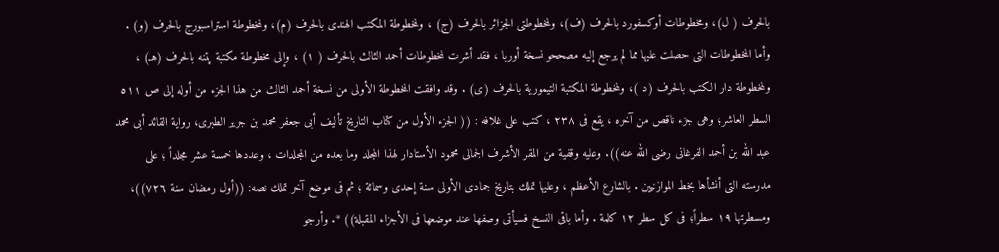بالحرف ( ل)، ومخطوطات أوكسفورد بالحرف (ف)، ولمخطوطتى الجزائر بالحرف (ج) ، ولمخطوطة المكتب الهندى بالحرف (م)، ولمخطوطة استراسبورج بالحرف (و) . وأما المخطوطات التى حصلت عليها مما لم يرجع إليه مصححو نسخة أوربا ، فقد أشرت لمخطوطات أحمد الثالث بالحرف ( ١) ، وإلى مخطوطة مكتبة پتنه بالحرف (هـ) ، ولمخطوطة دار الكتب بالحرف (د )، ولمخطوطة المكتبة التيمورية بالحرف (ى) . وقد وافقت المخطوطة الأولى من نسخة أحمد الثالث من هذا الجزء من أوله إلى ص ٥١١ السطر العاشر؛ وهى جزء ناقص من آخره ، يقع فى ٢٣٨ ، کتب على غلافه : (( الجزء الأول من كتاب التاريخ تألیف أبى جعفر محمد بن جرير الطبرى، رواية القائد أبى محمد عبد الله بن أحمد الفرغانى رضى الله عنه)). وعليه وقفية من المقر الأشرف الجمالى محمود الأستادار لهذا المجلد وما بعده من المجلدات ، وعددها خمسة عشر مجلداً ؛ على مدرسته التى أنشأها بخط الموازنيين . بالشارع الأعظم ، وعليها تملك بتاريخ جمادى الأولى سنة إحدى وسمائة ؛ ثم فى موضع آخر تملك نصه: ((أول رمضان سنة ٧٢٦))، ومسطرتها ١٩ سطراً؛ فى كل سطر ١٢ كلمة . وأما باقى النسخ فسيأتى وصفها عند موضعها فى الأجزاء المقبلة)) *. وأرجو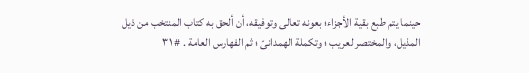حينما يتم طبع بقية الأجزاء؛ بعونه تعالى وتوفيقه، أن ألحق به كتاب المنتخب من ذيل المذيل، والمختصر لعريب ؛ وتكملة الهمدانىّ ؛ ثم الفهارس العامة . # ٣١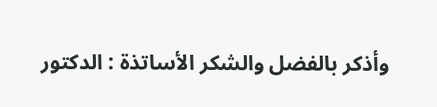وأذكر بالفضل والشكر الأساتذة : الدكتور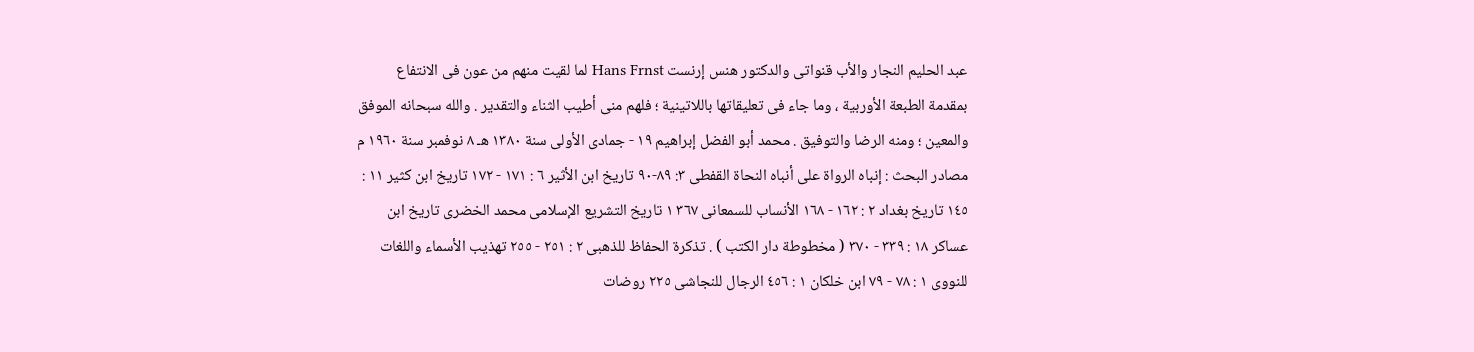عبد الحليم النجار والأب قنواتى والدكتور هنس إرنست Hans Frnst لما لقيت منهم من عون فى الانتفاع بمقدمة الطبعة الأوربية ، وما جاء فى تعليقاتها باللاتينية ؛ فلهم منى أطيب الثناء والتقدير . والله سبحانه الموفق والمعين ؛ ومنه الرضا والتوفيق . محمد أبو الفضل إبراهيم ١٩ - جمادى الأولى سنة ١٣٨٠ هـ ٨ نوفمبر سنة ١٩٦٠ م مصادر البحث : إنباه الرواة على أنباه النحاة القفطى ٣: ٨٩-٩٠ تاريخ ابن الأثير ٦ : ١٧١ - ١٧٢ تاريخ ابن كثير ١١ : ١٤٥ تاريخ بغداد ٢ : ١٦٢ - ١٦٨ الأنساب للسمعانى ٣٦٧ ١ تاريخ التشريع الإسلامى محمد الخضرى تاريخ ابن عساكر ١٨ : ٣٣٩ - ٣٧٠ ( مخطوطة دار الكتب ) . تذكرة الحفاظ للذهبى ٢ : ٢٥١ - ٢٥٥ تهذيب الأسماء واللغات للنووى ١ : ٧٨ - ٧٩ ابن خلكان ١ : ٤٥٦ الرجال للنجاشى ٢٢٥ روضات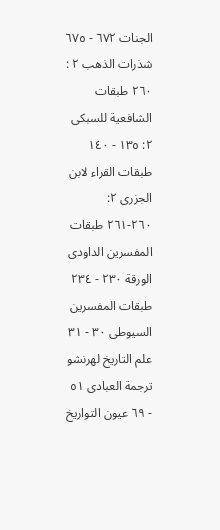الجنات ٦٧٢ - ٦٧٥ شذرات الذهب ٢ : ٢٦٠ طبقات الشافعية للسبكى ٢: ١٣٥ - ١٤٠ طبقات القراء لابن الجزرى ٢: ٢٦٠-٢٦١ طبقات المفسرين الداودى الورقة ٢٣٠ - ٢٣٤ طبقات المفسرين السيوطى ٣٠ - ٣١ علم التاريخ لهرنشو ترجمة العبادى ٥١ - ٦٩ عيون التواريخ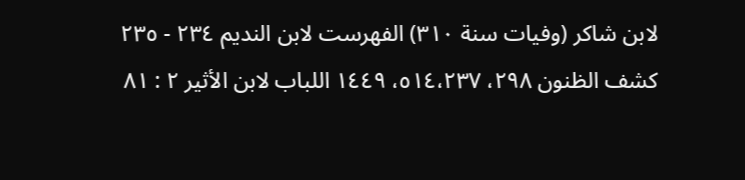لابن شاكر (وفيات سنة ٣١٠) الفهرست لابن النديم ٢٣٤ - ٢٣٥ كشف الظنون ٢٩٨، ٥١٤،٢٣٧، ١٤٤٩ اللباب لابن الأثير ٢ : ٨١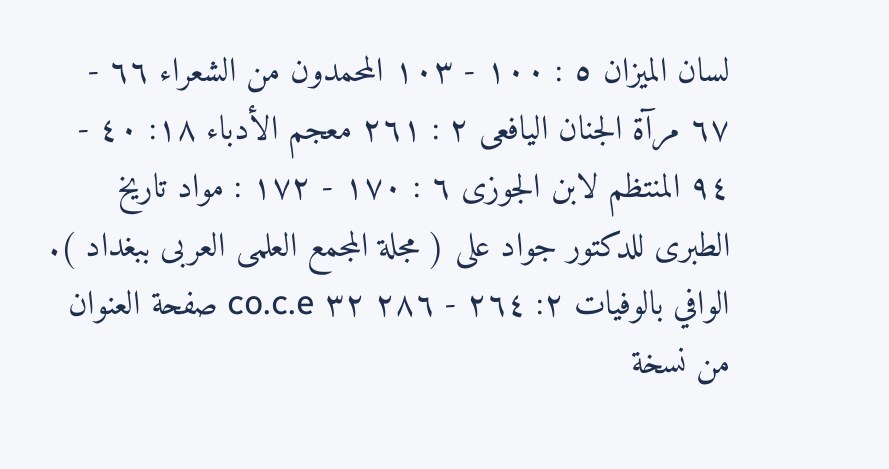لسان الميزان ٥ : ١٠٠ - ١٠٣ المحمدون من الشعراء ٦٦ - ٦٧ مرآة الجنان اليافعى ٢ : ٢٦١ معجم الأدباء ١٨: ٤٠ - ٩٤ المنتظم لابن الجوزى ٦ : ١٧٠ - ١٧٢ : مواد تاريخ الطبرى للدكتور جواد على ( مجلة المجمع العلمى العربى ببغداد ). الوافي بالوفيات ٢: ٢٦٤ - ٢٨٦ ٣٢ co.c.e صفحة العنوان من نسخة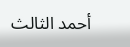أحمد الثالث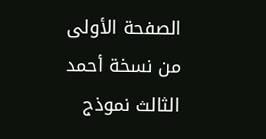الصفحة الأولى من نسخة أحمد الثالث نموذج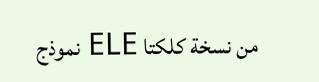من نسخة كلكتا ELE نموذج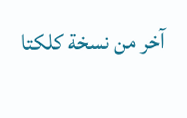آخر من نسخة كلكتا